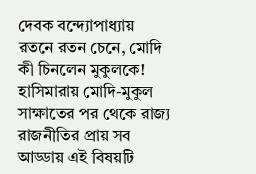দেবক বন্দ্যোপাধ্যায়
রতনে রতন চেনে, মোদি কী চিনলেন মুকুলকে!
হাসিমারায় মোদি-মুকুল সাক্ষাতের পর থেকে রাজ্য রাজনীতির প্রায় সব আড্ডায় এই বিষয়টি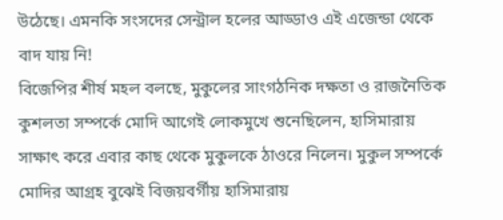উঠেছে। এমনকি সংসদের সেন্ট্রাল হলের আড্ডাও এই এজেন্ডা থেকে বাদ যায় নি!
বিজেপির শীর্ষ মহল বলছে, মুকুলের সাংগঠনিক দক্ষতা ও রাজনৈতিক কুশলতা সম্পর্কে মোদি আগেই লোকমুখে শুনেছিলেন, হাসিমারায় সাক্ষাৎ করে এবার কাছ থেকে মুকুলকে ঠাওরে নিলেন। মুকুল সম্পর্কে মোদির আগ্রহ বুঝেই বিজয়বর্গীয় হাসিমারায়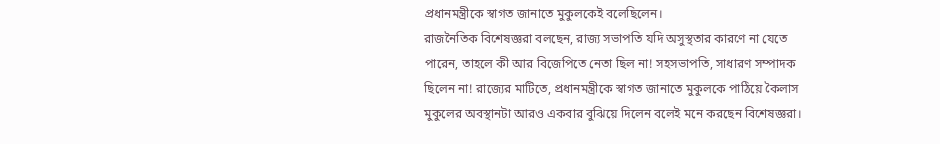প্রধানমন্ত্রীকে স্বাগত জানাতে মুকুলকেই বলেছিলেন।
রাজনৈতিক বিশেষজ্ঞরা বলছেন, রাজ্য সভাপতি যদি অসুস্থতার কারণে না যেতে পারেন, তাহলে কী আর বিজেপিতে নেতা ছিল না! সহসভাপতি, সাধারণ সম্পাদক ছিলেন না! রাজ্যের মাটিতে, প্রধানমন্ত্রীকে স্বাগত জানাতে মুকুলকে পাঠিয়ে কৈলাস মুকুলের অবস্থানটা আরও একবার বুঝিয়ে দিলেন বলেই মনে করছেন বিশেষজ্ঞরা।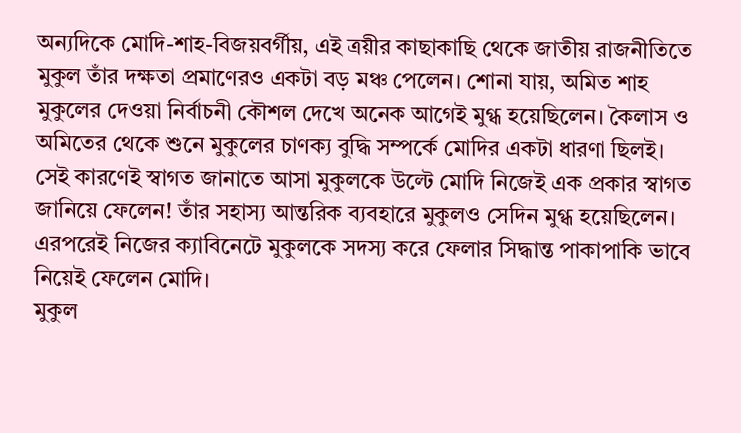অন্যদিকে মোদি-শাহ-বিজয়বর্গীয়, এই ত্রয়ীর কাছাকাছি থেকে জাতীয় রাজনীতিতে মুকুল তাঁর দক্ষতা প্রমাণেরও একটা বড় মঞ্চ পেলেন। শোনা যায়, অমিত শাহ মুকুলের দেওয়া নির্বাচনী কৌশল দেখে অনেক আগেই মুগ্ধ হয়েছিলেন। কৈলাস ও অমিতের থেকে শুনে মুকুলের চাণক্য বুদ্ধি সম্পর্কে মোদির একটা ধারণা ছিলই। সেই কারণেই স্বাগত জানাতে আসা মুকুলকে উল্টে মোদি নিজেই এক প্রকার স্বাগত জানিয়ে ফেলেন! তাঁর সহাস্য আন্তরিক ব্যবহারে মুকুলও সেদিন মুগ্ধ হয়েছিলেন।
এরপরেই নিজের ক্যাবিনেটে মুকুলকে সদস্য করে ফেলার সিদ্ধান্ত পাকাপাকি ভাবে নিয়েই ফেলেন মোদি।
মুকুল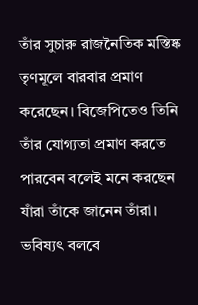তাঁর সুচারু রাজনৈতিক মস্তিষ্ক তৃণমূলে বারবার প্রমাণ করেছেন। বিজেপিতেও তিনি তাঁর যোগ্যতা প্রমাণ করতে পারবেন বলেই মনে করছেন যাঁরা তাঁকে জানেন তাঁরা।
ভবিষ্যৎ বলবে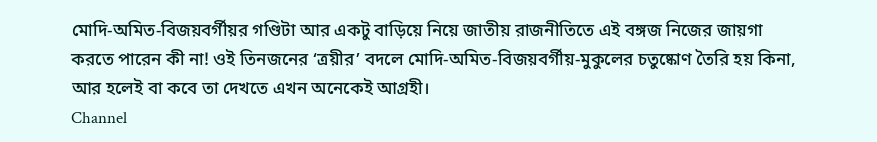মোদি-অমিত-বিজয়বর্গীয়র গণ্ডিটা আর একটু বাড়িয়ে নিয়ে জাতীয় রাজনীতিতে এই বঙ্গজ নিজের জায়গা করতে পারেন কী না! ওই তিনজনের ‘ত্রয়ীর’ বদলে মোদি-অমিত-বিজয়বর্গীয়-মুকুলের চতুষ্কোণ তৈরি হয় কিনা, আর হলেই বা কবে তা দেখতে এখন অনেকেই আগ্রহী।
Channel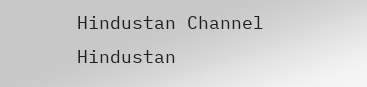Hindustan Channel Hindustan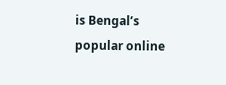is Bengal’s popular online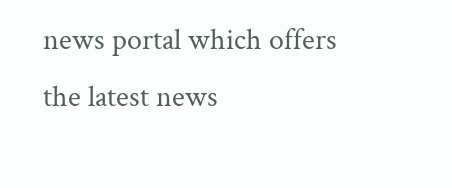news portal which offers the latest news